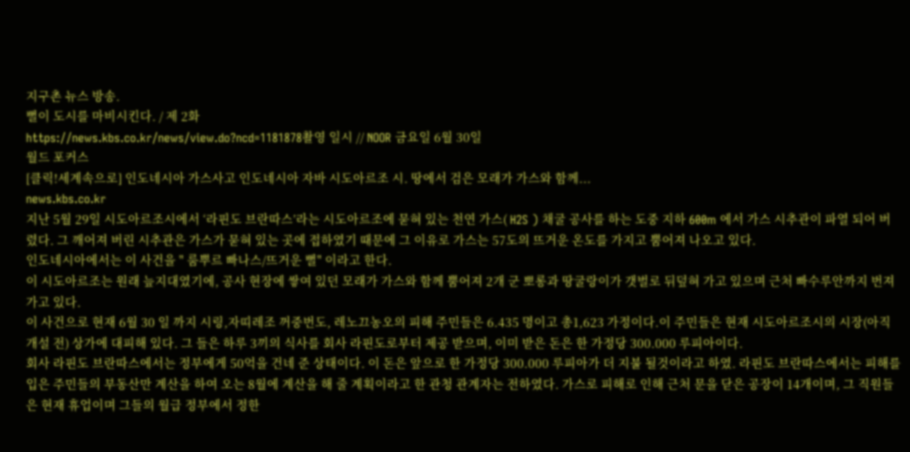지구촌 뉴스 방송.
뻘이 도시를 마비시킨다. / 제 2화
https://news.kbs.co.kr/news/view.do?ncd=1181878촬영 일시 // NOOR 금요일 6월 30일
월드 포커스
[클릭!세계속으로] 인도네시아 가스사고 인도네시아 자바 시도아르조 시. 땅에서 검은 모래가 가스와 함께...
news.kbs.co.kr
지난 5월 29일 시도아르조시에서 ‘라핀도 브란따스’라는 시도아르조에 묻혀 있는 천연 가스( H2S ) 채굴 공사를 하는 도중 지하 600m 에서 가스 시추관이 파열 되어 버렸다. 그 깨어져 버린 시추관은 가스가 묻혀 있는 곳에 접하였기 때문에 그 이유로 가스는 57도의 뜨거운 온도를 가지고 뿜어져 나오고 있다.
인도네시아에서는 이 사건을 " 룸뿌르 빠나스/뜨거운 뻘" 이라고 한다.
이 시도아르조는 원래 늪지대였기에, 공사 현장에 쌓여 있던 모래가 가스와 함께 뿜어져 2개 군 뽀롱과 땅굴랑이가 갯벌로 뒤덮혀 가고 있으며 근처 빠수루안까지 번져 가고 있다.
이 사건으로 현재 6월 30 일 까지 시링,자띠레조 꺼중번도, 레노끄농오의 피해 주민들은 6.435 명이고 총1,623 가정이다.이 주민들은 현재 시도아르조시의 시장(아직 개설 전) 상가에 대피해 있다. 그 들은 하루 3끼의 식사를 회사 라핀도로부터 제공 받으며, 이미 받은 돈은 한 가정당 300.000 루피아이다.
회사 라핀도 브란따스에서는 정부에게 50억을 건네 준 상태이다. 이 돈은 앞으로 한 가정당 300.000 루피아가 더 지불 될것이라고 하였. 라핀도 브란따스에서는 피해를 입은 주민들의 부동산만 계산을 하여 오는 8월에 계산을 해 줄 계획이라고 한 관청 관계자는 전하였다. 가스로 피해로 인해 근처 문을 닫은 공장이 14개이며, 그 직원들은 현재 휴업이며 그들의 월급 정부에서 정한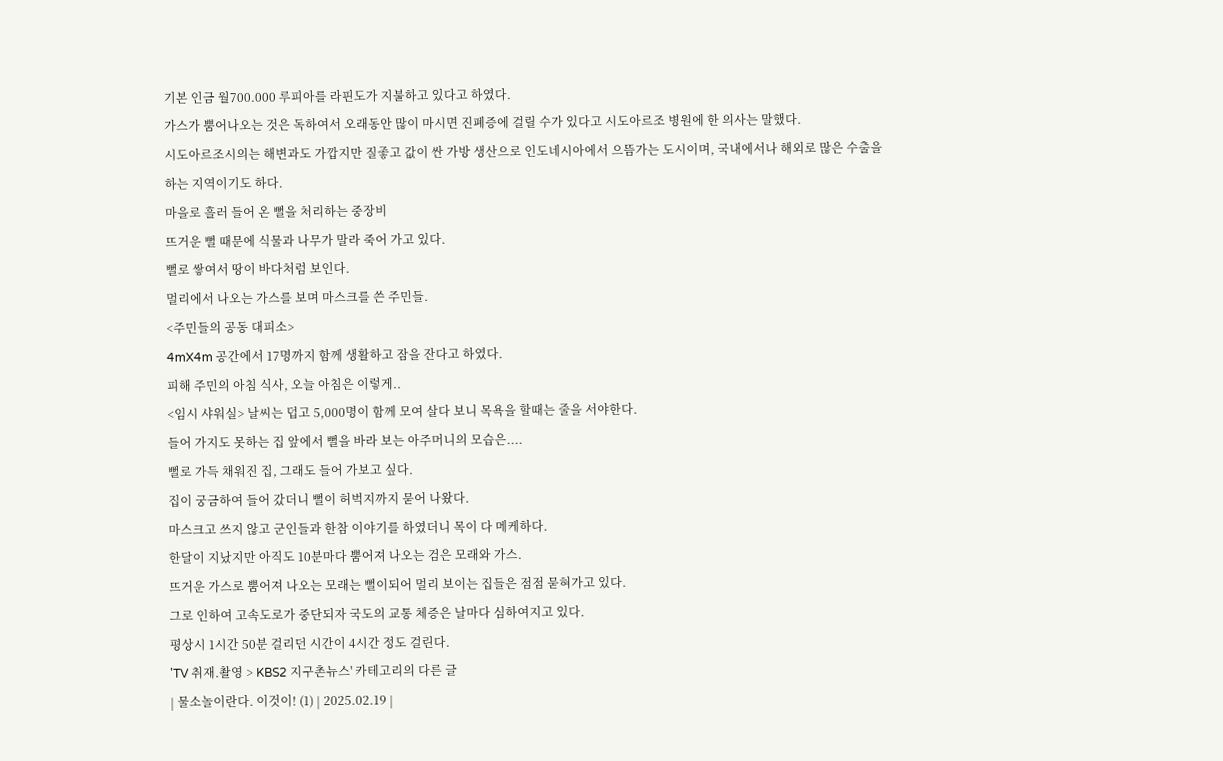기본 인금 월700.000 루피아를 라핀도가 지불하고 있다고 하였다.
가스가 뿜어나오는 것은 독하여서 오래동안 많이 마시면 진폐증에 걸릴 수가 있다고 시도아르조 병원에 한 의사는 말했다.
시도아르조시의는 해변과도 가깝지만 질좋고 값이 싼 가방 생산으로 인도네시아에서 으뜸가는 도시이며, 국내에서나 해외로 많은 수출을 하는 지역이기도 하다.
마을로 흘러 들어 온 뻘을 처리하는 중장비
뜨거운 뻘 때문에 식물과 나무가 말라 죽어 가고 있다.
뻘로 쌓여서 땅이 바다처럼 보인다.
멀리에서 나오는 가스를 보며 마스크를 쓴 주민들.
<주민들의 공동 대피소>
4mX4m 공간에서 17명까지 함께 생활하고 잠을 잔다고 하였다.
피해 주민의 아침 식사, 오늘 아침은 이렇게..
<임시 샤워실> 날씨는 덥고 5,000명이 함께 모여 살다 보니 목욕을 할때는 줄을 서야한다.
들어 가지도 못하는 집 앞에서 뻘을 바라 보는 아주머니의 모습은....
뻘로 가득 채워진 집, 그래도 들어 가보고 싶다.
집이 궁금하여 들어 갔더니 뻘이 허벅지까지 묻어 나왔다.
마스크고 쓰지 않고 군인들과 한참 이야기를 하였더니 목이 다 메케하다.
한달이 지났지만 아직도 10분마다 뿜어져 나오는 검은 모래와 가스.
뜨거운 가스로 뿜어져 나오는 모래는 뻘이되어 멀리 보이는 집들은 점점 묻혀가고 있다.
그로 인하여 고속도로가 중단되자 국도의 교통 체증은 날마다 심하여지고 있다.
평상시 1시간 50분 걸리던 시간이 4시간 정도 걸린다.
'TV 취재.촬영 > KBS2 지구촌뉴스' 카테고리의 다른 글
| 물소놀이란다. 이것이! (1) | 2025.02.19 |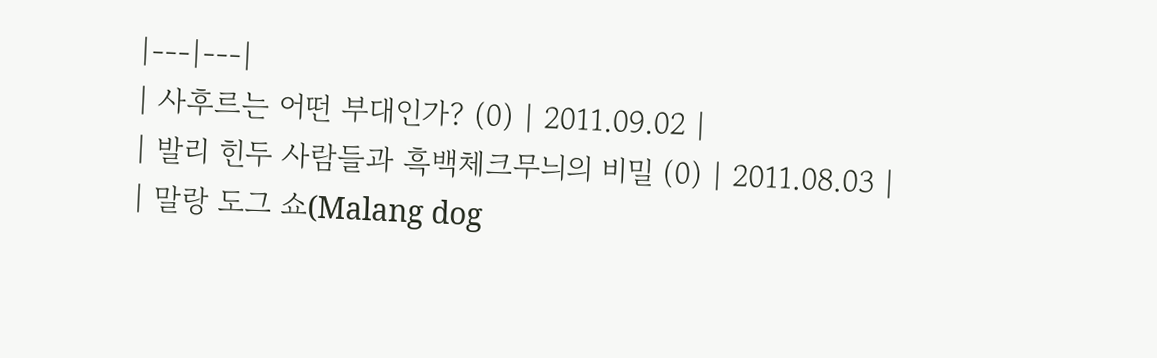|---|---|
| 사후르는 어떤 부대인가? (0) | 2011.09.02 |
| 발리 힌두 사람들과 흑백체크무늬의 비밀 (0) | 2011.08.03 |
| 말랑 도그 쇼(Malang dog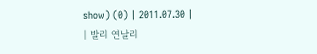show) (0) | 2011.07.30 |
| 발리 연날리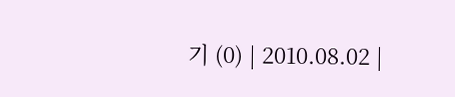기 (0) | 2010.08.02 |